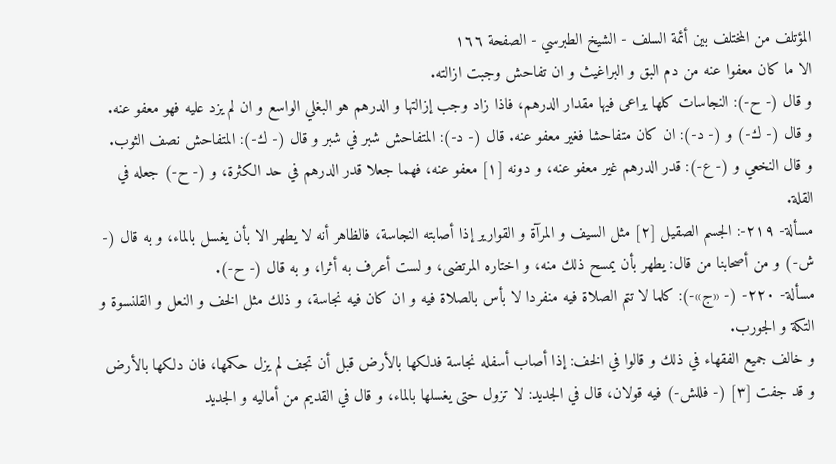المؤتلف من المختلف بين أئمة السلف - الشيخ الطبرسي - الصفحة ١٦٦
الا ما كان معفوا عنه من دم البق و البراغيث و ان تفاحش وجبت ازالته.
و قال (- ح-): النجاسات كلها يراعى فيها مقدار الدرهم، فاذا زاد وجب إزالتها و الدرهم هو البغلي الواسع و ان لم يزد عليه فهو معفو عنه.
و قال (- ك-) و (- د-): ان كان متفاحشا فغير معفو عنه. قال (- د-): المتفاحش شبر في شبر و قال (- ك-): المتفاحش نصف الثوب.
و قال النخعي و (- ع-): قدر الدرهم غير معفو عنه، و دونه [١] معفو عنه، فهما جعلا قدر الدرهم في حد الكثرة، و (- ح-) جعله في القلة.
مسألة- ٢١٩-: الجسم الصقيل [٢] مثل السيف و المرآة و القوارير إذا أصابته النجاسة، فالظاهر أنه لا يطهر الا بأن يغسل بالماء، و به قال (- ش-) و من أصحابنا من قال: يطهر بأن يمسح ذلك منه، و اختاره المرتضى، و لست أعرف به أثرا، و به قال (- ح-).
مسألة- ٢٢٠- (- «ج»-): كلما لا تتم الصلاة فيه منفردا لا بأس بالصلاة فيه و ان كان فيه نجاسة، و ذلك مثل الخف و النعل و القلنسوة و التكة و الجورب.
و خالف جميع الفقهاء في ذلك و قالوا في الخف: إذا أصاب أسفله نجاسة فدلكها بالأرض قبل أن تجف لم يزل حكمها، فان دلكها بالأرض و قد جفت [٣] (- فللش-) فيه قولان، قال في الجديد: لا تزول حتى يغسلها بالماء، و قال في القديم من أماليه و الجديد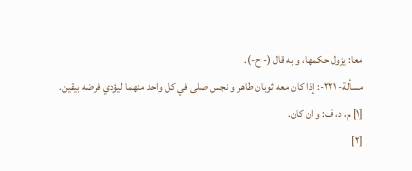معا: يزول حكمها، و به قال (- ح-).
مسألة- ٢٢١-: إذا كان معه ثوبان طاهر و نجس صلى في كل واحد منهما ليؤدي فرضه بيقين.
[١] م، د، ف: و ان كان.
[٢]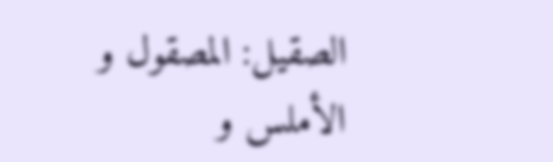الصقيل: المصقول و الأملس و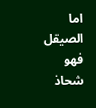اما الصيقل فهو شحاذ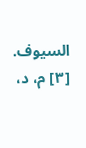السيوف.
[٣] م، د،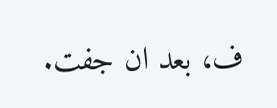ف، بعد ان جفت.